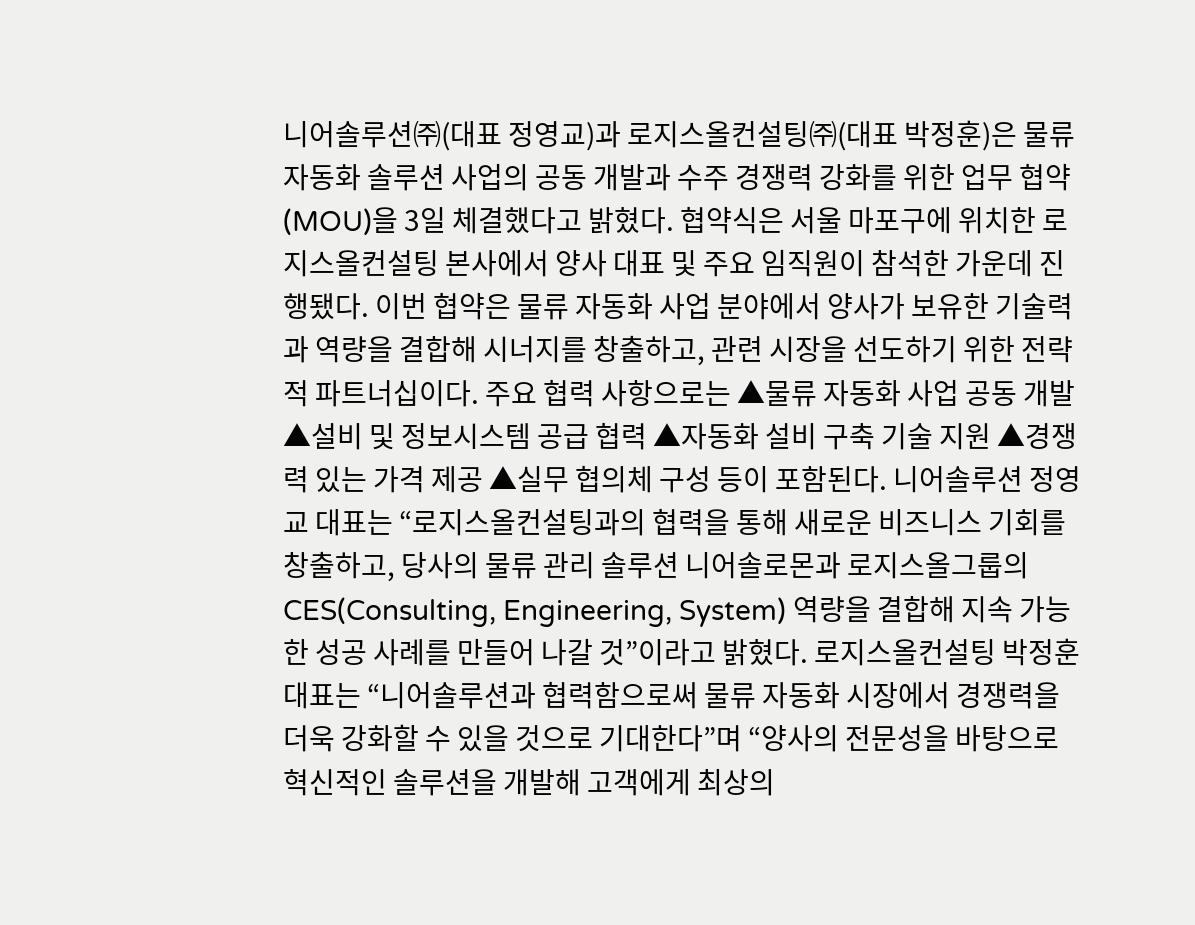니어솔루션㈜(대표 정영교)과 로지스올컨설팅㈜(대표 박정훈)은 물류 자동화 솔루션 사업의 공동 개발과 수주 경쟁력 강화를 위한 업무 협약(MOU)을 3일 체결했다고 밝혔다. 협약식은 서울 마포구에 위치한 로지스올컨설팅 본사에서 양사 대표 및 주요 임직원이 참석한 가운데 진행됐다. 이번 협약은 물류 자동화 사업 분야에서 양사가 보유한 기술력과 역량을 결합해 시너지를 창출하고, 관련 시장을 선도하기 위한 전략적 파트너십이다. 주요 협력 사항으로는 ▲물류 자동화 사업 공동 개발 ▲설비 및 정보시스템 공급 협력 ▲자동화 설비 구축 기술 지원 ▲경쟁력 있는 가격 제공 ▲실무 협의체 구성 등이 포함된다. 니어솔루션 정영교 대표는 “로지스올컨설팅과의 협력을 통해 새로운 비즈니스 기회를 창출하고, 당사의 물류 관리 솔루션 니어솔로몬과 로지스올그룹의 CES(Consulting, Engineering, System) 역량을 결합해 지속 가능한 성공 사례를 만들어 나갈 것”이라고 밝혔다. 로지스올컨설팅 박정훈 대표는 “니어솔루션과 협력함으로써 물류 자동화 시장에서 경쟁력을 더욱 강화할 수 있을 것으로 기대한다”며 “양사의 전문성을 바탕으로 혁신적인 솔루션을 개발해 고객에게 최상의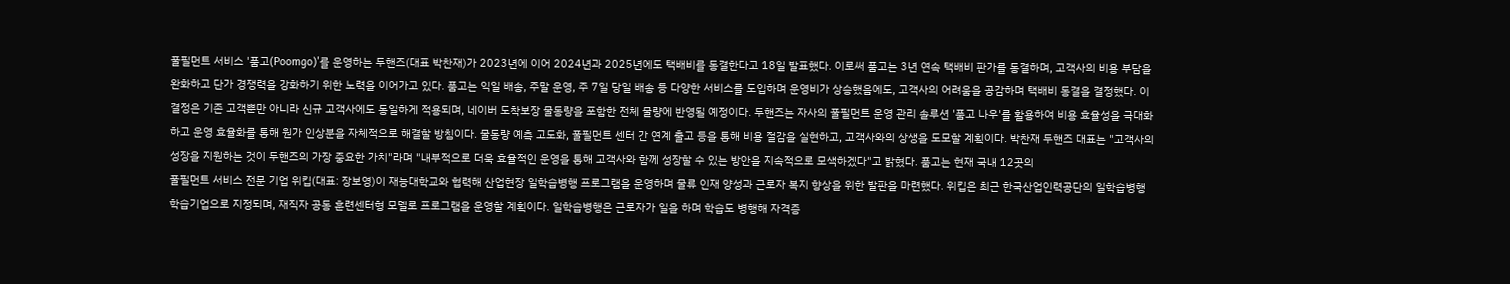풀필먼트 서비스 '품고(Poomgo)'를 운영하는 두핸즈(대표 박찬재)가 2023년에 이어 2024년과 2025년에도 택배비를 동결한다고 18일 발표했다. 이로써 품고는 3년 연속 택배비 판가를 동결하며, 고객사의 비용 부담을 완화하고 단가 경쟁력을 강화하기 위한 노력을 이어가고 있다. 품고는 익일 배송, 주말 운영, 주 7일 당일 배송 등 다양한 서비스를 도입하며 운영비가 상승했음에도, 고객사의 어려움을 공감하며 택배비 동결을 결정했다. 이 결정은 기존 고객뿐만 아니라 신규 고객사에도 동일하게 적용되며, 네이버 도착보장 물동량을 포함한 전체 물량에 반영될 예정이다. 두핸즈는 자사의 풀필먼트 운영 관리 솔루션 '품고 나우'를 활용하여 비용 효율성을 극대화하고 운영 효율화를 통해 원가 인상분을 자체적으로 해결할 방침이다. 물동량 예측 고도화, 풀필먼트 센터 간 연계 출고 등을 통해 비용 절감을 실현하고, 고객사와의 상생을 도모할 계획이다. 박찬재 두핸즈 대표는 "고객사의 성장을 지원하는 것이 두핸즈의 가장 중요한 가치"라며 "내부적으로 더욱 효율적인 운영을 통해 고객사와 함께 성장할 수 있는 방안을 지속적으로 모색하겠다"고 밝혔다. 품고는 현재 국내 12곳의
풀필먼트 서비스 전문 기업 위킵(대표: 장보영)이 재능대학교와 협력해 산업현장 일학습병행 프로그램을 운영하며 물류 인재 양성과 근로자 복지 향상을 위한 발판을 마련했다. 위킵은 최근 한국산업인력공단의 일학습병행 학습기업으로 지정되며, 재직자 공동 훈련센터형 모델로 프로그램을 운영할 계획이다. 일학습병행은 근로자가 일을 하며 학습도 병행해 자격증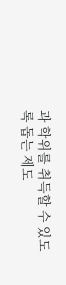과 학위를 취득할 수 있도록 돕는 제도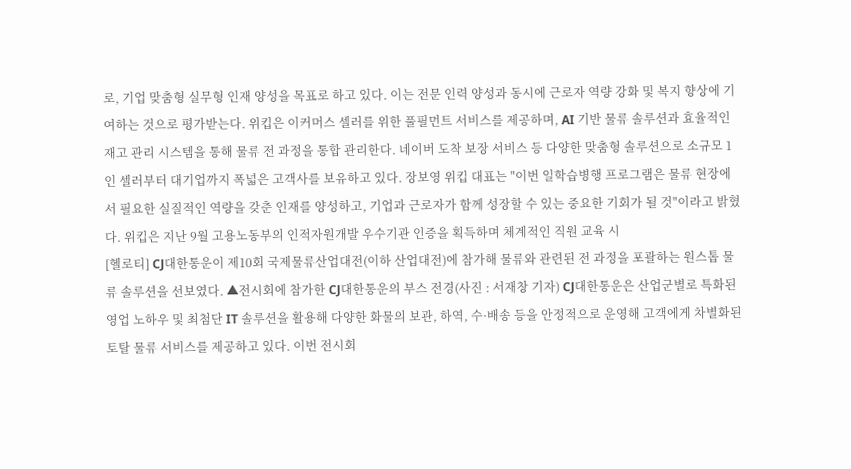로, 기업 맞춤형 실무형 인재 양성을 목표로 하고 있다. 이는 전문 인력 양성과 동시에 근로자 역량 강화 및 복지 향상에 기여하는 것으로 평가받는다. 위킵은 이커머스 셀러를 위한 풀필먼트 서비스를 제공하며, AI 기반 물류 솔루션과 효율적인 재고 관리 시스템을 통해 물류 전 과정을 통합 관리한다. 네이버 도착 보장 서비스 등 다양한 맞춤형 솔루션으로 소규모 1인 셀러부터 대기업까지 폭넓은 고객사를 보유하고 있다. 장보영 위킵 대표는 "이번 일학습병행 프로그램은 물류 현장에서 필요한 실질적인 역량을 갖춘 인재를 양성하고, 기업과 근로자가 함께 성장할 수 있는 중요한 기회가 될 것"이라고 밝혔다. 위킵은 지난 9월 고용노동부의 인적자원개발 우수기관 인증을 획득하며 체계적인 직원 교육 시
[헬로티] CJ대한통운이 제10회 국제물류산업대전(이하 산업대전)에 참가해 물류와 관련된 전 과정을 포괄하는 원스톱 물류 솔루션을 선보였다. ▲전시회에 참가한 CJ대한통운의 부스 전경(사진 : 서재창 기자) CJ대한통운은 산업군별로 특화된 영업 노하우 및 최첨단 IT 솔루션을 활용해 다양한 화물의 보관, 하역, 수·배송 등을 안정적으로 운영해 고객에게 차별화된 토탈 물류 서비스를 제공하고 있다. 이번 전시회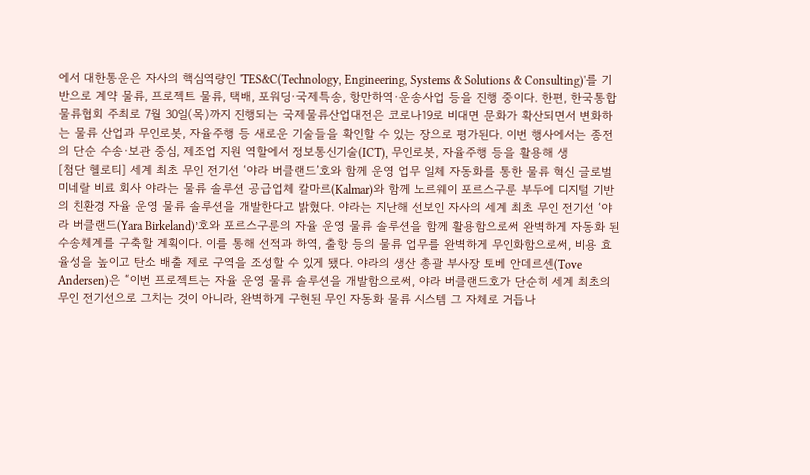에서 대한통운은 자사의 핵심역량인 'TES&C(Technology, Engineering, Systems & Solutions & Consulting)'를 기반으로 계약 물류, 프로젝트 물류, 택배, 포워딩·국제특송, 항만하역·운송사업 등을 진행 중이다. 한편, 한국통합물류협회 주최로 7월 30일(목)까지 진행되는 국제물류산업대전은 코로나19로 비대면 문화가 확산되면서 변화하는 물류 산업과 무인로봇, 자율주행 등 새로운 기술들을 확인할 수 있는 장으로 평가된다. 이번 행사에서는 종전의 단순 수송·보관 중심, 제조업 지원 역할에서 정보통신기술(ICT), 무인로봇, 자율주행 등을 활용해 생
[첨단 헬로티] 세계 최초 무인 전기선 ‘야라 버클랜드’호와 함께 운영 업무 일체 자동화를 통한 물류 혁신 글로벌 미네랄 비료 회사 야라는 물류 솔루션 공급업체 칼마르(Kalmar)와 함께 노르웨이 포르스구룬 부두에 디지털 기반의 친환경 자율 운영 물류 솔루션을 개발한다고 밝혔다. 야라는 지난해 선보인 자사의 세계 최초 무인 전기선 ‘야라 버클랜드(Yara Birkeland)’호와 포르스구룬의 자율 운영 물류 솔루션을 함께 활용함으로써 완벽하게 자동화 된 수송체계를 구축할 계획이다. 이를 통해 선적과 하역, 출항 등의 물류 업무를 완벽하게 무인화함으로써, 비용 효율성을 높이고 탄소 배출 제로 구역을 조성할 수 있게 됐다. 야라의 생산 총괄 부사장 토베 안데르센(Tove Andersen)은 “이번 프로젝트는 자율 운영 물류 솔루션을 개발함으로써, 야라 버클랜드호가 단순히 세계 최초의 무인 전기선으로 그치는 것이 아니라, 완벽하게 구현된 무인 자동화 물류 시스템 그 자체로 거듭나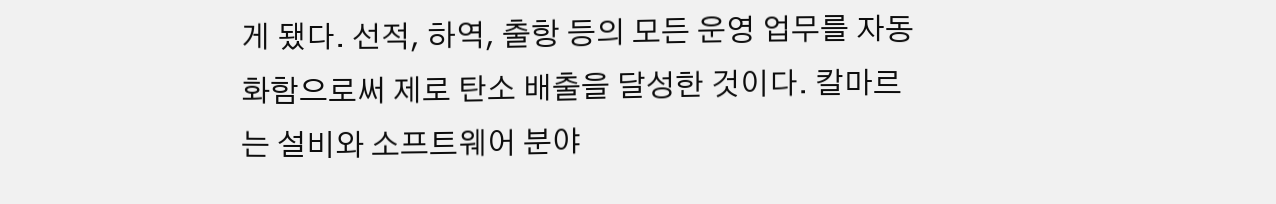게 됐다. 선적, 하역, 출항 등의 모든 운영 업무를 자동화함으로써 제로 탄소 배출을 달성한 것이다. 칼마르는 설비와 소프트웨어 분야